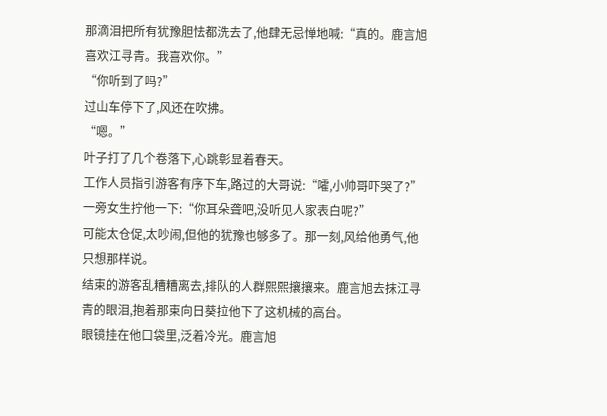那滴泪把所有犹豫胆怯都洗去了,他肆无忌惮地喊:“真的。鹿言旭喜欢江寻青。我喜欢你。”
“你听到了吗?”
过山车停下了,风还在吹拂。
“嗯。”
叶子打了几个卷落下,心跳彰显着春天。
工作人员指引游客有序下车,路过的大哥说:“嚯,小帅哥吓哭了?”
一旁女生拧他一下:“你耳朵聋吧,没听见人家表白呢?”
可能太仓促,太吵闹,但他的犹豫也够多了。那一刻,风给他勇气,他只想那样说。
结束的游客乱糟糟离去,排队的人群熙熙攘攘来。鹿言旭去抹江寻青的眼泪,抱着那束向日葵拉他下了这机械的高台。
眼镜挂在他口袋里,泛着冷光。鹿言旭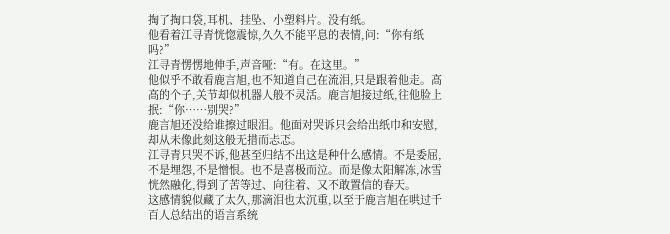掏了掏口袋,耳机、挂坠、小塑料片。没有纸。
他看着江寻青恍惚震惊,久久不能平息的表情,问:“你有纸吗?”
江寻青愣愣地伸手,声音哑:“有。在这里。”
他似乎不敢看鹿言旭,也不知道自己在流泪,只是跟着他走。高高的个子,关节却似机器人般不灵活。鹿言旭接过纸,往他脸上抿:“你……别哭?”
鹿言旭还没给谁擦过眼泪。他面对哭诉只会给出纸巾和安慰,却从未像此刻这般无措而忐忑。
江寻青只哭不诉,他甚至归结不出这是种什么感情。不是委屈,不是埋怨,不是憎恨。也不是喜极而泣。而是像太阳解冻,冰雪恍然融化,得到了苦等过、向往着、又不敢置信的春天。
这感情貌似藏了太久,那滴泪也太沉重,以至于鹿言旭在哄过千百人总结出的语言系统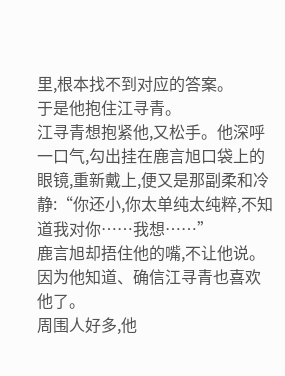里,根本找不到对应的答案。
于是他抱住江寻青。
江寻青想抱紧他,又松手。他深呼一口气,勾出挂在鹿言旭口袋上的眼镜,重新戴上,便又是那副柔和冷静:“你还小,你太单纯太纯粹,不知道我对你……我想……”
鹿言旭却捂住他的嘴,不让他说。
因为他知道、确信江寻青也喜欢他了。
周围人好多,他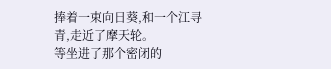捧着一束向日葵,和一个江寻青,走近了摩天轮。
等坐进了那个密闭的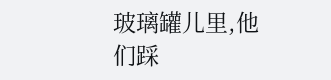玻璃罐儿里,他们踩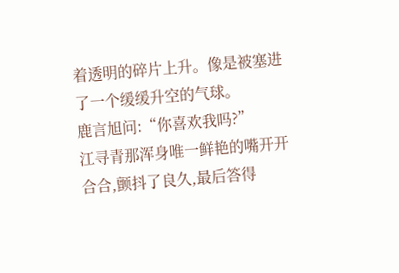着透明的碎片上升。像是被塞进了一个缓缓升空的气球。
鹿言旭问:“你喜欢我吗?”
江寻青那浑身唯一鲜艳的嘴开开合合,颤抖了良久,最后答得